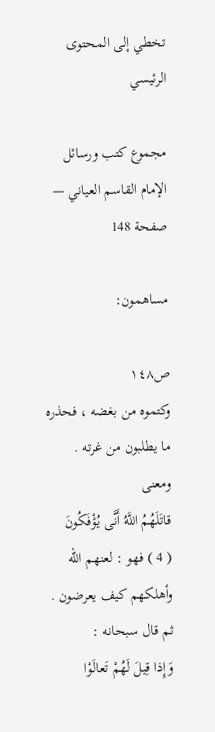تخطي إلى المحتوى الرئيسي

مجموع كتب ورسائل الإمام القاسم العياني — صفحة 148

مساهمون:

ص١٤٨
وكتموه من بغضه ، فحذره ما يطلبون من غرته . ومعنى
قاتَلَهُمُ اللَّهُ أَنَّى يُؤْفَكُونَ
( 4 ) فهو : لعنهم اللّه وأهلكهم كيف يعرضون . ثم قال سبحانه :
وَإِذا قِيلَ لَهُمْ تَعالَوْا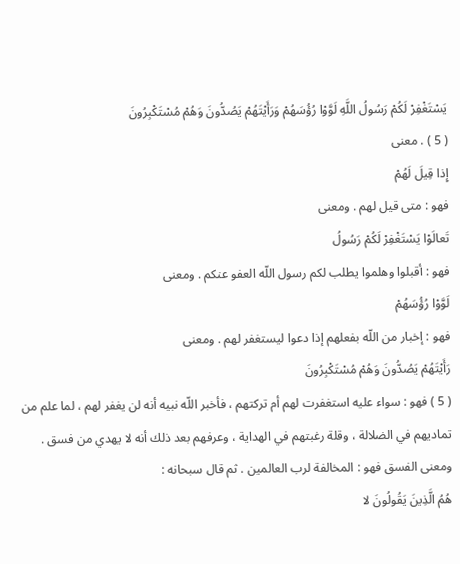يَسْتَغْفِرْ لَكُمْ رَسُولُ اللَّهِ لَوَّوْا رُؤُسَهُمْ وَرَأَيْتَهُمْ يَصُدُّونَ وَهُمْ مُسْتَكْبِرُونَ
( 5 ) . معنى
إِذا قِيلَ لَهُمْ
فهو : متى قيل لهم . ومعنى
تَعالَوْا يَسْتَغْفِرْ لَكُمْ رَسُولُ
فهو : أقبلوا وهلموا يطلب لكم رسول اللّه العفو عنكم . ومعنى
لَوَّوْا رُؤُسَهُمْ
فهو : إخبار من اللّه بفعلهم إذا دعوا ليستغفر لهم . ومعنى
رَأَيْتَهُمْ يَصُدُّونَ وَهُمْ مُسْتَكْبِرُونَ
( 5 ) فهو : سواء عليه استغفرت لهم أم تركتهم ، فأخبر اللّه نبيه أنه لن يغفر لهم ، لما علم من تماديهم في الضلالة ، وقلة رغبتهم في الهداية ، وعرفهم بعد ذلك أنه لا يهدي من فسق . ومعنى الفسق فهو : المخالفة لرب العالمين . ثم قال سبحانه :
هُمُ الَّذِينَ يَقُولُونَ لا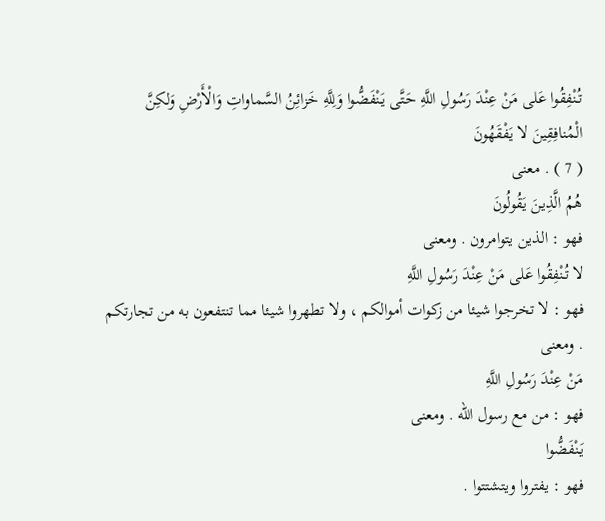تُنْفِقُوا عَلى مَنْ عِنْدَ رَسُولِ اللَّهِ حَتَّى يَنْفَضُّوا وَلِلَّهِ خَزائِنُ السَّماواتِ وَالْأَرْضِ وَلكِنَّ الْمُنافِقِينَ لا يَفْقَهُونَ
( 7 ) . معنى
هُمُ الَّذِينَ يَقُولُونَ
فهو : الذين يتوامرون . ومعنى
لا تُنْفِقُوا عَلى مَنْ عِنْدَ رَسُولِ اللَّهِ
فهو : لا تخرجوا شيئا من زكوات أموالكم ، ولا تطهروا شيئا مما تنتفعون به من تجارتكم . ومعنى
مَنْ عِنْدَ رَسُولِ اللَّهِ
فهو : من مع رسول اللّه . ومعنى
يَنْفَضُّوا
فهو : يفتروا ويتشتتوا .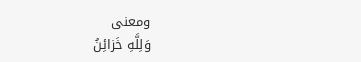ومعنى
وَلِلَّهِ خَزائِنُ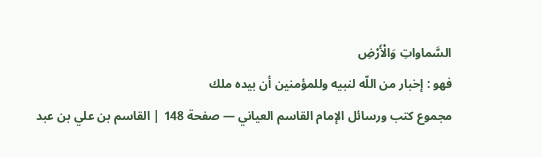السَّماواتِ وَالْأَرْضِ
فهو : إخبار من اللّه لنبيه وللمؤمنين أن بيده ملك
مجموع كتب ورسائل الإمام القاسم العياني — صفحة 148 | القاسم بن علي بن عبد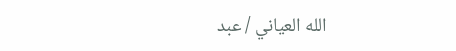الله العياني / عبد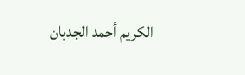الكريم أحمد الجدبان